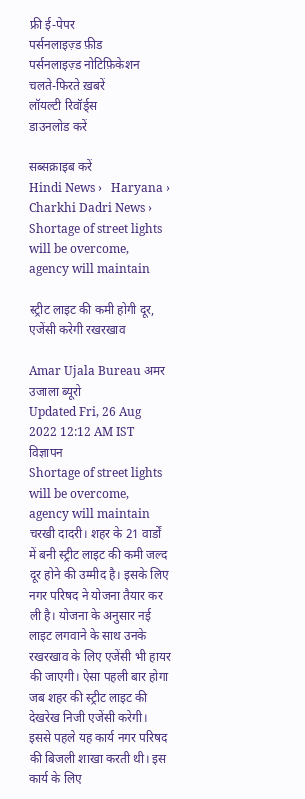फ्री ई-पेपर
पर्सनलाइज़्ड फ़ीड
पर्सनलाइज़्ड नोटिफ़िकेशन
चलते-फिरते ख़बरें
लॉयल्टी रिवॉर्ड्स
डाउनलोड करें

सब्सक्राइब करें
Hindi News ›   Haryana ›   Charkhi Dadri News ›   Shortage of street lights will be overcome, agency will maintain

स्ट्रीट लाइट की कमी होगी दूर, एजेंसी करेगी रखरखाव

Amar Ujala Bureau अमर उजाला ब्यूरो
Updated Fri, 26 Aug 2022 12:12 AM IST
विज्ञापन
Shortage of street lights will be overcome, agency will maintain
चरखी दादरी। शहर के 21 वार्डों में बनी स्ट्रीट लाइट की कमी जल्द दूर होने की उम्मीद है। इसके लिए नगर परिषद ने योजना तैयार कर ली है। योजना के अनुसार नई लाइट लगवाने के साथ उनके रखरखाव के लिए एजेंसी भी हायर की जाएगी। ऐसा पहली बार होगा जब शहर की स्ट्रीट लाइट की देखरेख निजी एजेंसी करेगी। इससे पहले यह कार्य नगर परिषद की बिजली शाखा करती थी। इस कार्य के लिए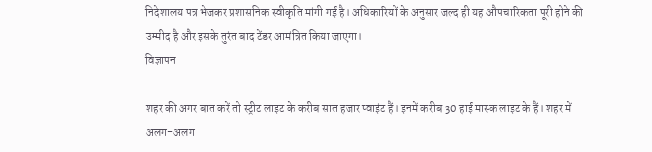निदेशालय पत्र भेजकर प्रशासनिक स्वीकृति मांगी गई है। अधिकारियों के अनुसार जल्द ही यह औपचारिकता पूरी होने की उम्मीद है और इसके तुरंत बाद टेंडर आमंत्रित किया जाएगा।
विज्ञापन

शहर की अगर बात करें तो स्ट्रीट लाइट के करीब सात हजार प्वाइंट हैं। इनमें करीब 30 हाई मास्क लाइट के हैं। शहर में अलग-अलग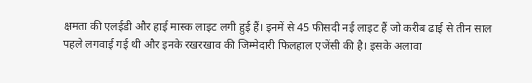क्षमता की एलईडी और हाई मास्क लाइट लगी हुई हैं। इनमें से 45 फीसदी नई लाइट हैं जो करीब ढाई से तीन साल पहले लगवाई गई थी और इनके रखरखाव की जिम्मेदारी फिलहाल एजेंसी की है। इसके अलावा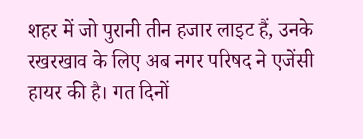शहर में जो पुरानी तीन हजार लाइट हैं, उनके रखरखाव के लिए अब नगर परिषद ने एजेंसी हायर की है। गत दिनों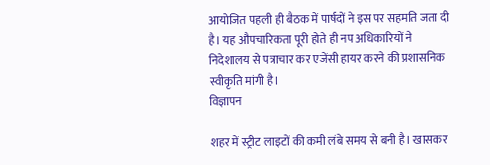आयोजित पहली ही बैठक में पार्षदों ने इस पर सहमति जता दी है। यह औपचारिकता पूरी होते ही नप अधिकारियों ने निदेशालय से पत्राचार कर एजेंसी हायर करने की प्रशासनिक स्वीकृति मांगी है।
विज्ञापन

शहर में स्ट्रीट लाइटों की कमी लंबे समय से बनी है। खासकर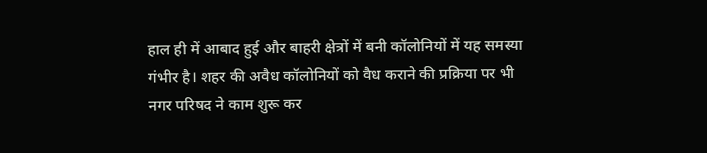हाल ही में आबाद हुई और बाहरी क्षेत्रों में बनी कॉलोनियों में यह समस्या गंभीर है। शहर की अवैध कॉलोनियों को वैध कराने की प्रक्रिया पर भी नगर परिषद ने काम शुरू कर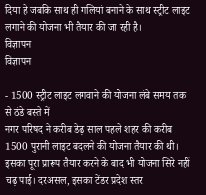दिया हे जबकि साथ ही गलियां बनाने के साथ स्ट्रीट लाइट लगाने की योजना भी तैयार की जा रही है।
विज्ञापन
विज्ञापन

- 1500 स्ट्रीट लाइट लगवाने की योजना लंबे समय तक से ठंडे बस्ते में
नगर परिषद ने करीब डेढ़ साल पहले शहर की करीब 1500 पुरानी लाइट बदलने की योजना तैयार की थी। इसका पूरा प्रारूप तैयार करने के बाद भी योजना सिरे नहीं चढ़ पाई। दरअसल, इसका टेंडर प्रदेश स्तर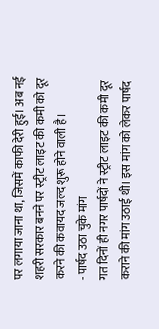पर लगाया जाना था, जिसमें काफी देरी हुई। अब नई शहरी सरकार बनने पर स्ट्रीट लाइट की कमी को दूर करने की कवायद जल्द शुरू होने वाली है।
- पार्षद उठा चुके मांग
गत दिनों ही नगर पार्षदों ने स्ट्रीट लाइट की कमी दूर कराने की मांग उठाई थी। इस मांग को लेकर पार्षद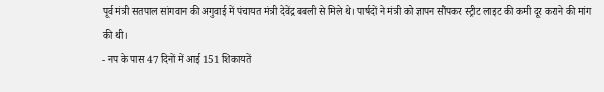पूर्व मंत्री सतपाल सांगवान की अगुवाई में पंचायत मंत्री देवेंद्र बबली से मिले थे। पार्षदों ने मंत्री को ज्ञापन सौंपकर स्ट्रीट लाइट की कमी दूर कराने की मांग की थी।
- नप के पास 47 दिनों में आई 151 शिकायतें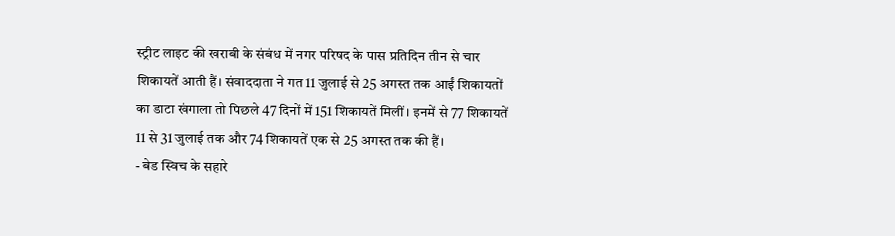स्ट्रीट लाइट की खराबी के संबंध में नगर परिषद के पास प्रतिदिन तीन से चार शिकायतें आती हैं। संवाददाता ने गत 11 जुलाई से 25 अगस्त तक आईं शिकायतों का डाटा खंगाला तो पिछले 47 दिनों में 151 शिकायतें मिलीं। इनमें से 77 शिकायतें 11 से 31 जुलाई तक और 74 शिकायतें एक से 25 अगस्त तक की हैं।
- बेड स्विच के सहारे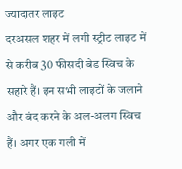ज्यादातर लाइट
दरअसल शहर में लगी स्ट्रीट लाइट में से करीब 30 फीसदी बेड स्विच के सहारे हैं। इन सभी लाइटों के जलाने और बंद करने के अल-अलग स्विच हैं। अगर एक गली में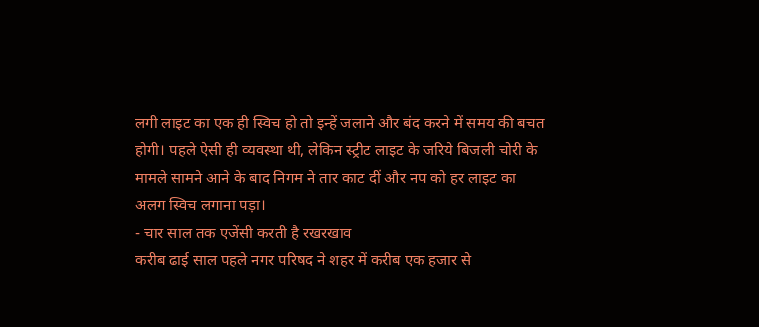लगी लाइट का एक ही स्विच हो तो इन्हें जलाने और बंद करने में समय की बचत होगी। पहले ऐसी ही व्यवस्था थी, लेकिन स्ट्रीट लाइट के जरिये बिजली चोरी के मामले सामने आने के बाद निगम ने तार काट दीं और नप को हर लाइट का अलग स्विच लगाना पड़ा।
- चार साल तक एजेंसी करती है रखरखाव
करीब ढाई साल पहले नगर परिषद ने शहर में करीब एक हजार से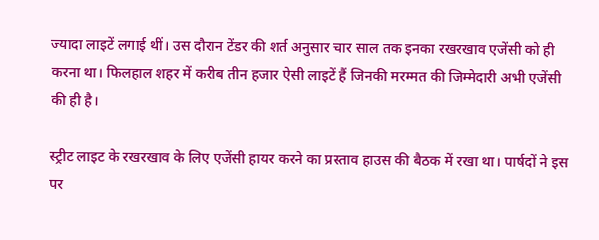ज्यादा लाइटें लगाई थीं। उस दौरान टेंडर की शर्त अनुसार चार साल तक इनका रखरखाव एजेंसी को ही करना था। फिलहाल शहर में करीब तीन हजार ऐसी लाइटें हैं जिनकी मरम्मत की जिम्मेदारी अभी एजेंसी की ही है।

स्ट्रीट लाइट के रखरखाव के लिए एजेंसी हायर करने का प्रस्ताव हाउस की बैठक में रखा था। पार्षदों ने इस पर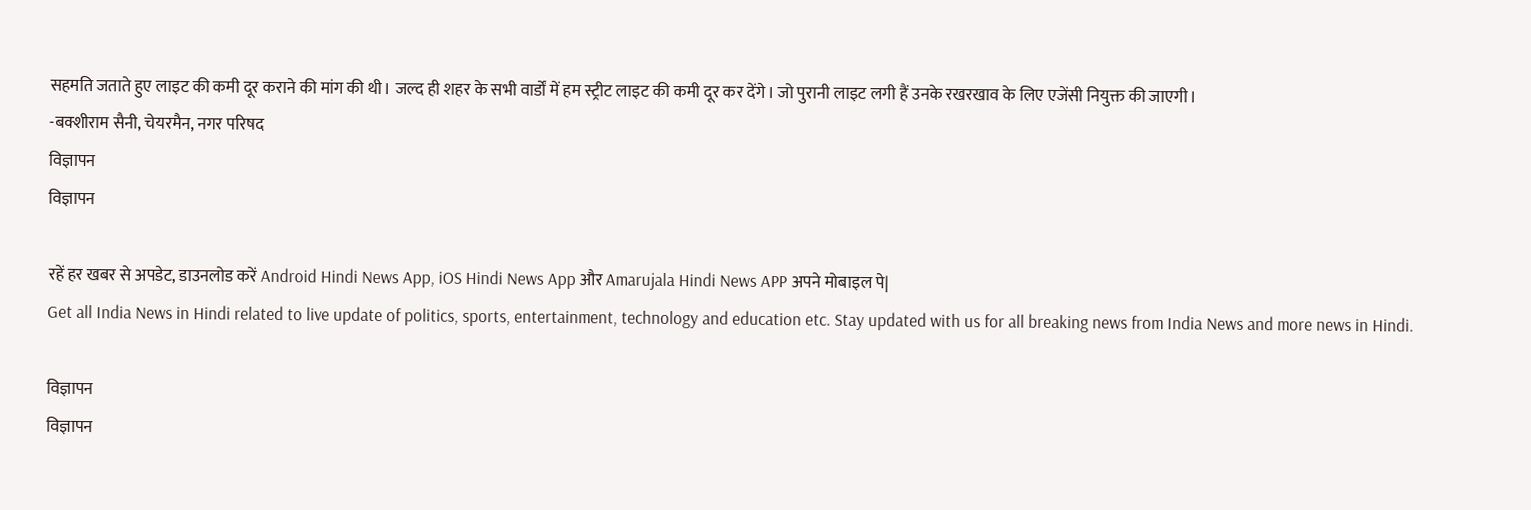सहमति जताते हुए लाइट की कमी दूर कराने की मांग की थी। जल्द ही शहर के सभी वार्डों में हम स्ट्रीट लाइट की कमी दूर कर देंगे। जो पुरानी लाइट लगी हैं उनके रखरखाव के लिए एजेंसी नियुक्त की जाएगी।
-बक्शीराम सैनी, चेयरमैन, नगर परिषद
विज्ञापन
विज्ञापन

रहें हर खबर से अपडेट, डाउनलोड करें Android Hindi News App, iOS Hindi News App और Amarujala Hindi News APP अपने मोबाइल पे|
Get all India News in Hindi related to live update of politics, sports, entertainment, technology and education etc. Stay updated with us for all breaking news from India News and more news in Hindi.

विज्ञापन
विज्ञापन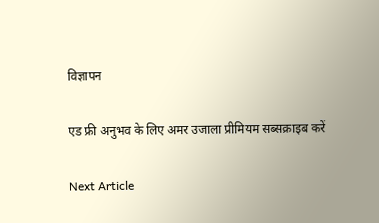विज्ञापन

एड फ्री अनुभव के लिए अमर उजाला प्रीमियम सब्सक्राइब करें

Next Article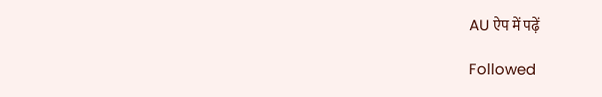AU ऐप में पढ़ें

Followed